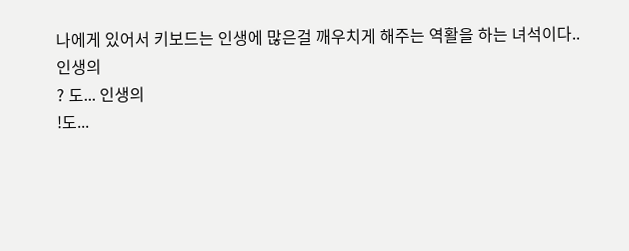나에게 있어서 키보드는 인생에 많은걸 깨우치게 해주는 역활을 하는 녀석이다..
인생의
? 도... 인생의
!도...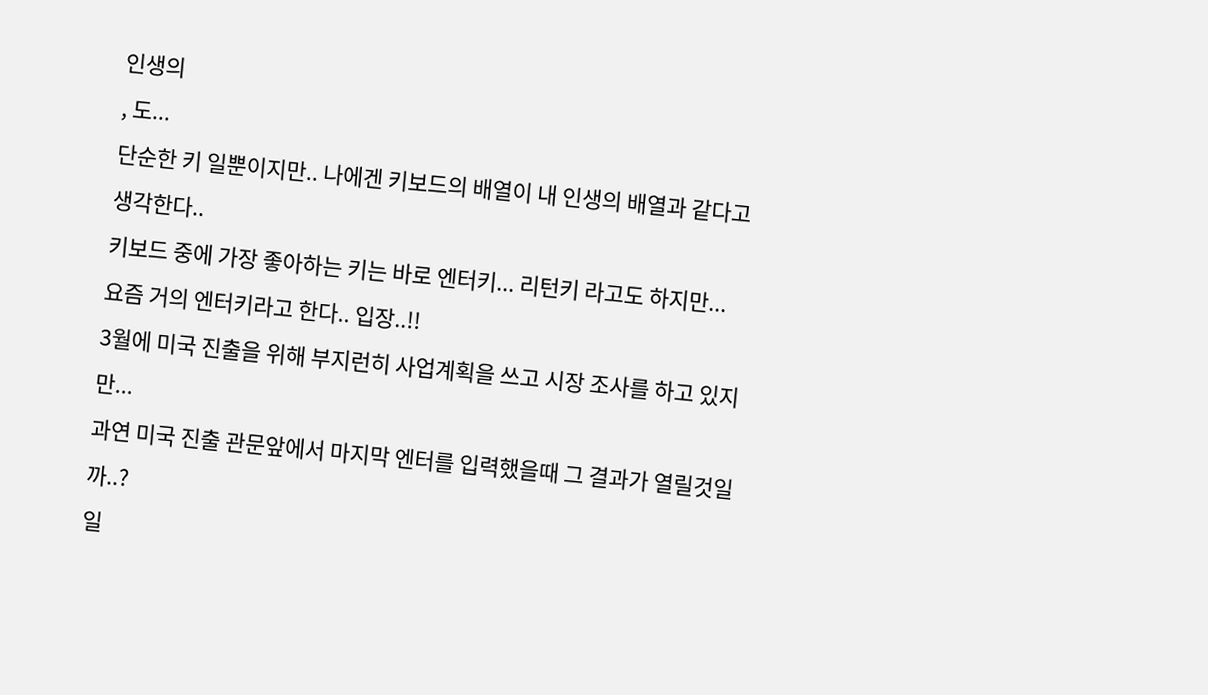인생의
, 도...
단순한 키 일뿐이지만.. 나에겐 키보드의 배열이 내 인생의 배열과 같다고 생각한다..
키보드 중에 가장 좋아하는 키는 바로 엔터키... 리턴키 라고도 하지만...
요즘 거의 엔터키라고 한다.. 입장..!!
3월에 미국 진출을 위해 부지런히 사업계획을 쓰고 시장 조사를 하고 있지만...
과연 미국 진출 관문앞에서 마지막 엔터를 입력했을때 그 결과가 열릴것일까..?
일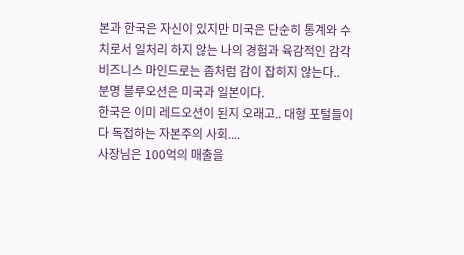본과 한국은 자신이 있지만 미국은 단순히 통계와 수치로서 일처리 하지 않는 나의 경험과 육감적인 감각 비즈니스 마인드로는 좀처럼 감이 잡히지 않는다..
분명 블루오션은 미국과 일본이다.
한국은 이미 레드오션이 된지 오래고.. 대형 포털들이 다 독접하는 자본주의 사회....
사장님은 100억의 매출을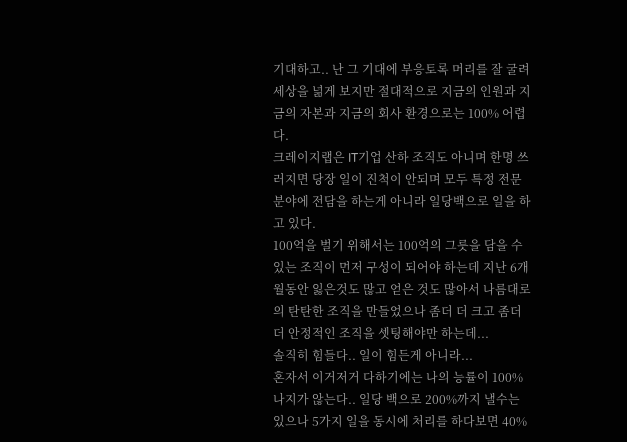기대하고.. 난 그 기대에 부응토록 머리를 잘 굴려 세상을 넒게 보지만 절대적으로 지금의 인원과 지금의 자본과 지금의 회사 환경으로는 100% 어렵다.
크레이지랩은 IT기업 산하 조직도 아니며 한명 쓰러지면 당장 일이 진척이 안되며 모두 특정 전문 분야에 전담을 하는게 아니라 일당백으로 일을 하고 있다.
100억을 벌기 위해서는 100억의 그릇을 담을 수 있는 조직이 먼저 구성이 되어야 하는데 지난 6개월동안 잃은것도 많고 얻은 것도 많아서 나름대로의 탄탄한 조직을 만들었으나 좀더 더 크고 좀더 더 안정적인 조직을 셋팅해야만 하는데...
솔직히 힘들다.. 일이 힘든게 아니라...
혼자서 이거저거 다하기에는 나의 능률이 100% 나지가 않는다.. 일당 백으로 200%까지 낼수는 있으나 5가지 일을 동시에 처리를 하다보면 40%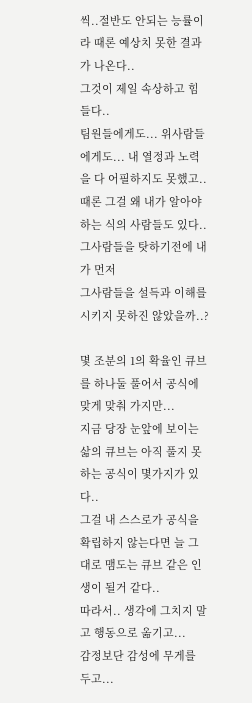씩..절반도 안되는 능률이라 때론 예상치 못한 결과가 나온다..
그것이 제일 속상하고 힘들다..
팀원들에게도... 위사람들에게도... 내 열정과 노력을 다 어필하지도 못했고..
때론 그걸 왜 내가 알아야 하는 식의 사람들도 있다.. 그사람들을 탓하기전에 내가 먼저
그사람들을 설득과 이해를 시키지 못하진 않았을까..?

몇 조분의 1의 확율인 큐브를 하나둘 풀어서 공식에 맞게 맞춰 가지만...
지금 당장 눈앞에 보이는 삶의 큐브는 아직 풀지 못하는 공식이 몇가지가 있다..
그걸 내 스스로가 공식을 확립하지 않는다면 늘 그대로 맴도는 큐브 같은 인생이 될거 같다..
따라서.. 생각에 그치지 말고 행동으로 옮기고...
감정보단 감성에 무게를 두고...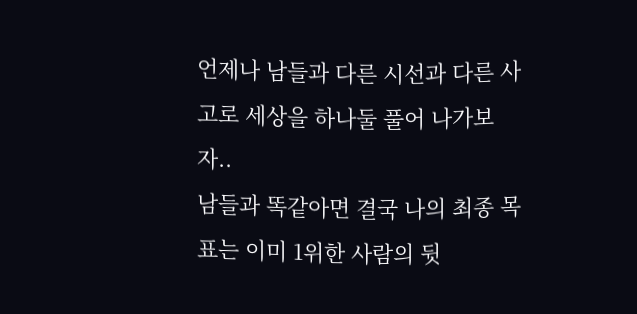언제나 남들과 다른 시선과 다른 사고로 세상을 하나둘 풀어 나가보자..
남들과 똑같아면 결국 나의 최종 목표는 이미 1위한 사람의 뒷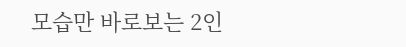모습만 바로보는 2인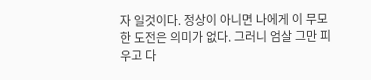자 일것이다. 정상이 아니면 나에게 이 무모한 도전은 의미가 없다. 그러니 엄살 그만 피우고 다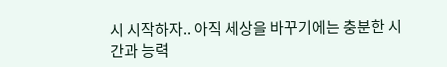시 시작하자.. 아직 세상을 바꾸기에는 충분한 시간과 능력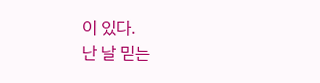이 있다.
난 날 믿는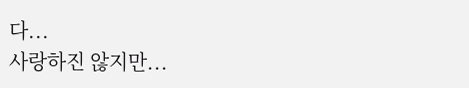다...
사랑하진 않지만...